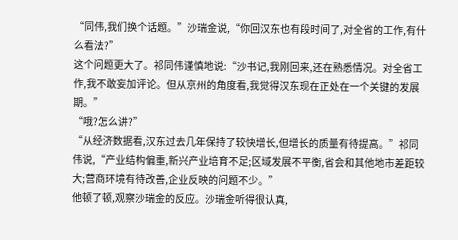“同伟,我们换个话题。”沙瑞金说,“你回汉东也有段时间了,对全省的工作,有什么看法?”
这个问题更大了。祁同伟谨慎地说:“沙书记,我刚回来,还在熟悉情况。对全省工作,我不敢妄加评论。但从京州的角度看,我觉得汉东现在正处在一个关键的发展期。”
“哦?怎么讲?”
“从经济数据看,汉东过去几年保持了较快增长,但增长的质量有待提高。”祁同伟说,“产业结构偏重,新兴产业培育不足;区域发展不平衡,省会和其他地市差距较大;营商环境有待改善,企业反映的问题不少。”
他顿了顿,观察沙瑞金的反应。沙瑞金听得很认真,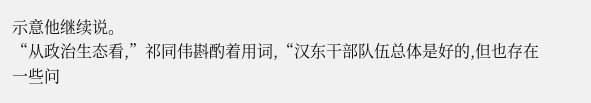示意他继续说。
“从政治生态看,”祁同伟斟酌着用词,“汉东干部队伍总体是好的,但也存在一些问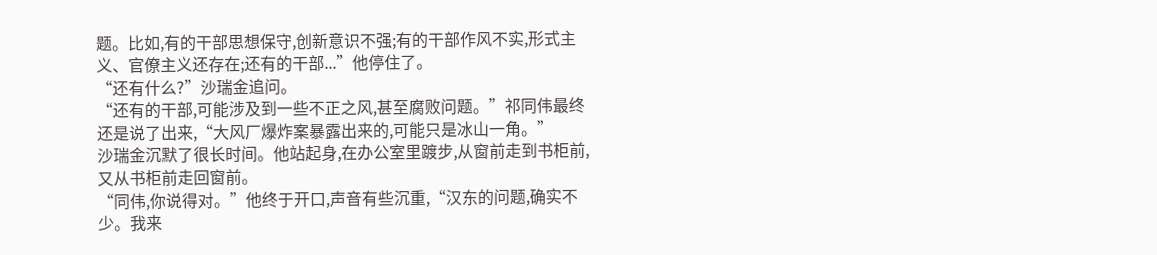题。比如,有的干部思想保守,创新意识不强;有的干部作风不实,形式主义、官僚主义还存在;还有的干部...”他停住了。
“还有什么?”沙瑞金追问。
“还有的干部,可能涉及到一些不正之风,甚至腐败问题。”祁同伟最终还是说了出来,“大风厂爆炸案暴露出来的,可能只是冰山一角。”
沙瑞金沉默了很长时间。他站起身,在办公室里踱步,从窗前走到书柜前,又从书柜前走回窗前。
“同伟,你说得对。”他终于开口,声音有些沉重,“汉东的问题,确实不少。我来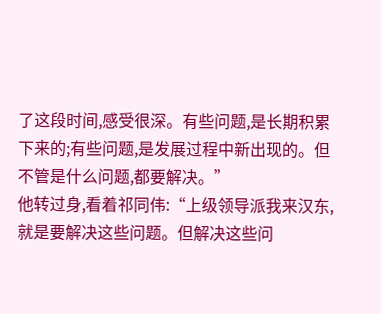了这段时间,感受很深。有些问题,是长期积累下来的;有些问题,是发展过程中新出现的。但不管是什么问题,都要解决。”
他转过身,看着祁同伟:“上级领导派我来汉东,就是要解决这些问题。但解决这些问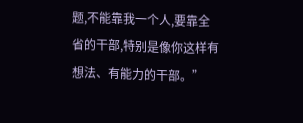题,不能靠我一个人,要靠全省的干部,特别是像你这样有想法、有能力的干部。”